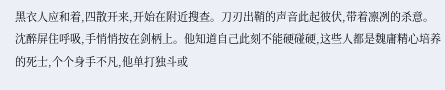黑衣人应和着,四散开来,开始在附近搜查。刀刃出鞘的声音此起彼伏,带着凛冽的杀意。
沈醉屏住呼吸,手悄悄按在剑柄上。他知道自己此刻不能硬碰硬,这些人都是魏庸精心培养的死士,个个身手不凡,他单打独斗或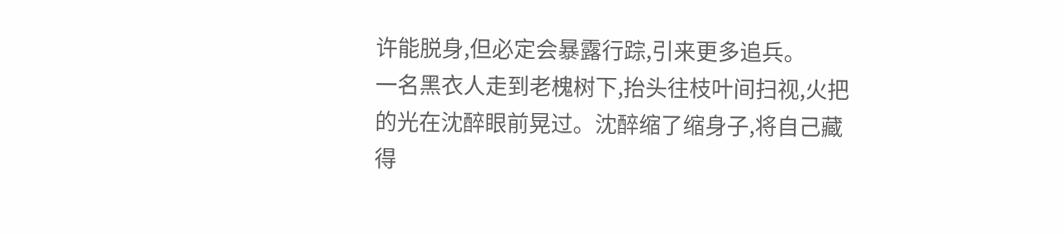许能脱身,但必定会暴露行踪,引来更多追兵。
一名黑衣人走到老槐树下,抬头往枝叶间扫视,火把的光在沈醉眼前晃过。沈醉缩了缩身子,将自己藏得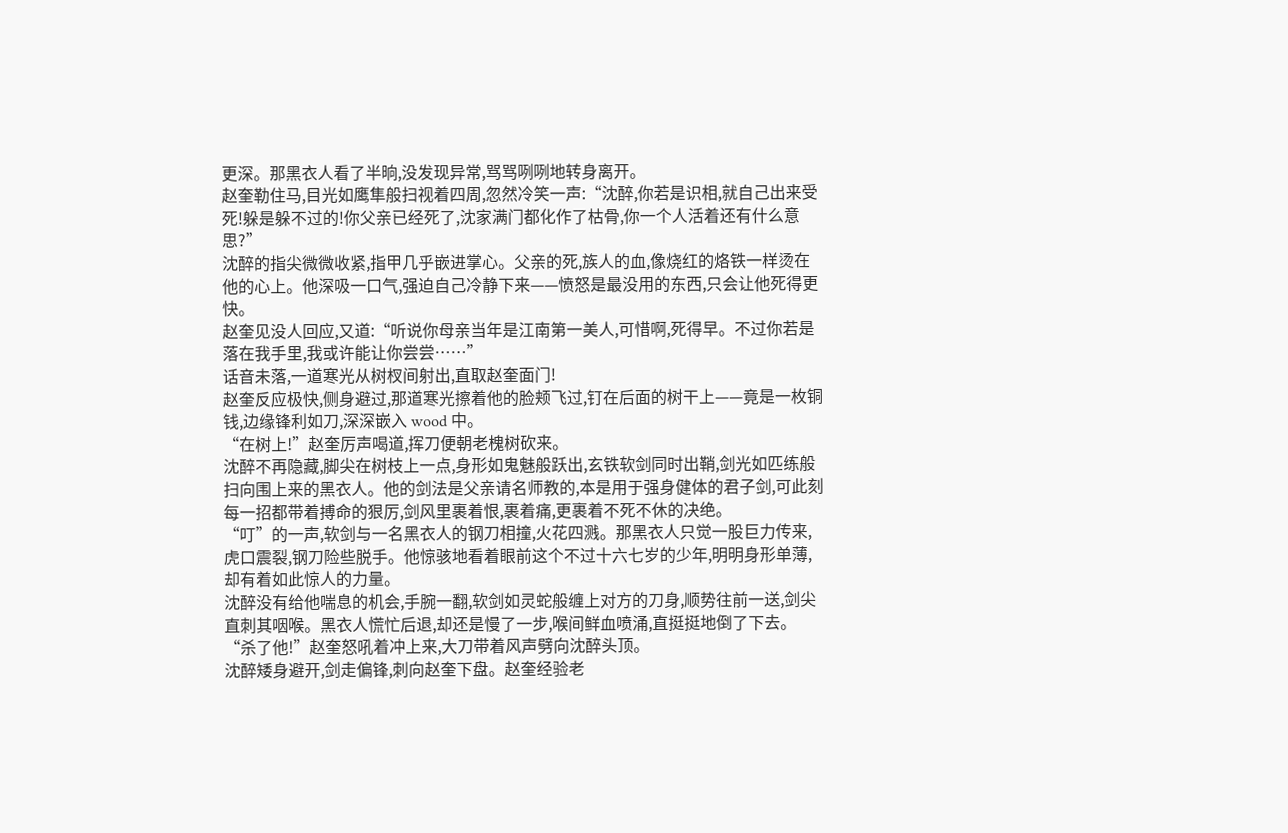更深。那黑衣人看了半晌,没发现异常,骂骂咧咧地转身离开。
赵奎勒住马,目光如鹰隼般扫视着四周,忽然冷笑一声:“沈醉,你若是识相,就自己出来受死!躲是躲不过的!你父亲已经死了,沈家满门都化作了枯骨,你一个人活着还有什么意思?”
沈醉的指尖微微收紧,指甲几乎嵌进掌心。父亲的死,族人的血,像烧红的烙铁一样烫在他的心上。他深吸一口气,强迫自己冷静下来——愤怒是最没用的东西,只会让他死得更快。
赵奎见没人回应,又道:“听说你母亲当年是江南第一美人,可惜啊,死得早。不过你若是落在我手里,我或许能让你尝尝……”
话音未落,一道寒光从树杈间射出,直取赵奎面门!
赵奎反应极快,侧身避过,那道寒光擦着他的脸颊飞过,钉在后面的树干上——竟是一枚铜钱,边缘锋利如刀,深深嵌入 wood 中。
“在树上!”赵奎厉声喝道,挥刀便朝老槐树砍来。
沈醉不再隐藏,脚尖在树枝上一点,身形如鬼魅般跃出,玄铁软剑同时出鞘,剑光如匹练般扫向围上来的黑衣人。他的剑法是父亲请名师教的,本是用于强身健体的君子剑,可此刻每一招都带着搏命的狠厉,剑风里裹着恨,裹着痛,更裹着不死不休的决绝。
“叮”的一声,软剑与一名黑衣人的钢刀相撞,火花四溅。那黑衣人只觉一股巨力传来,虎口震裂,钢刀险些脱手。他惊骇地看着眼前这个不过十六七岁的少年,明明身形单薄,却有着如此惊人的力量。
沈醉没有给他喘息的机会,手腕一翻,软剑如灵蛇般缠上对方的刀身,顺势往前一送,剑尖直刺其咽喉。黑衣人慌忙后退,却还是慢了一步,喉间鲜血喷涌,直挺挺地倒了下去。
“杀了他!”赵奎怒吼着冲上来,大刀带着风声劈向沈醉头顶。
沈醉矮身避开,剑走偏锋,刺向赵奎下盘。赵奎经验老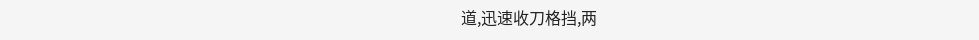道,迅速收刀格挡,两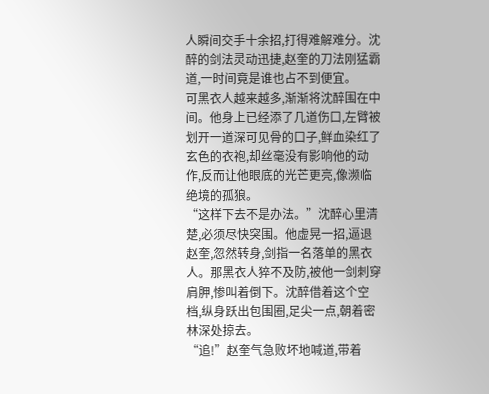人瞬间交手十余招,打得难解难分。沈醉的剑法灵动迅捷,赵奎的刀法刚猛霸道,一时间竟是谁也占不到便宜。
可黑衣人越来越多,渐渐将沈醉围在中间。他身上已经添了几道伤口,左臂被划开一道深可见骨的口子,鲜血染红了玄色的衣袍,却丝毫没有影响他的动作,反而让他眼底的光芒更亮,像濒临绝境的孤狼。
“这样下去不是办法。”沈醉心里清楚,必须尽快突围。他虚晃一招,逼退赵奎,忽然转身,剑指一名落单的黑衣人。那黑衣人猝不及防,被他一剑刺穿肩胛,惨叫着倒下。沈醉借着这个空档,纵身跃出包围圈,足尖一点,朝着密林深处掠去。
“追!”赵奎气急败坏地喊道,带着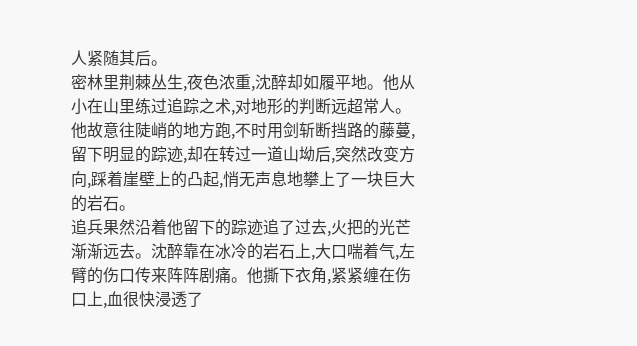人紧随其后。
密林里荆棘丛生,夜色浓重,沈醉却如履平地。他从小在山里练过追踪之术,对地形的判断远超常人。他故意往陡峭的地方跑,不时用剑斩断挡路的藤蔓,留下明显的踪迹,却在转过一道山坳后,突然改变方向,踩着崖壁上的凸起,悄无声息地攀上了一块巨大的岩石。
追兵果然沿着他留下的踪迹追了过去,火把的光芒渐渐远去。沈醉靠在冰冷的岩石上,大口喘着气,左臂的伤口传来阵阵剧痛。他撕下衣角,紧紧缠在伤口上,血很快浸透了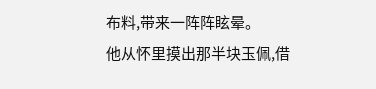布料,带来一阵阵眩晕。
他从怀里摸出那半块玉佩,借